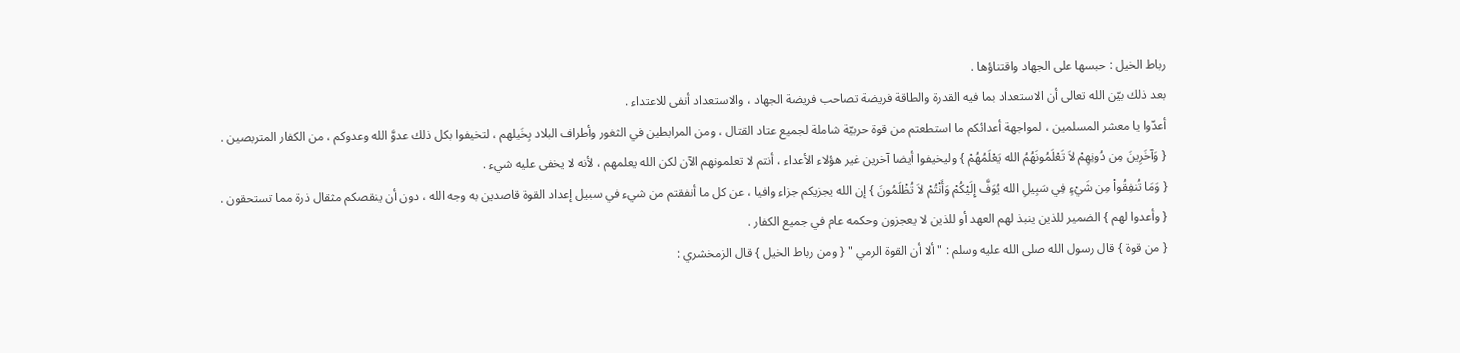رباط الخيل : حبسها على الجهاد واقتناؤها .
بعد ذلك بيّن الله تعالى أن الاستعداد بما فيه القدرة والطاقة فريضة تصاحب فريضة الجهاد ، والاستعداد أنفى للاعتداء .
أعدّوا يا معشر المسلمين ، لمواجهة أعدائكم ما استطعتم من قوة حربيّة شاملة لجميع عتاد القتال ، ومن المرابطين في الثغور وأطراف البلاد بِخَيلهم ، لتخيفوا بكل ذلك عدوَّ الله وعدوكم ، من الكفار المتربصين .
{ وَآخَرِينَ مِن دُونِهِمْ لاَ تَعْلَمُونَهُمُ الله يَعْلَمُهُمْ } وليخيفوا أيضا آخرين غير هؤلاء الأعداء ، أنتم لا تعلمونهم الآن لكن الله يعلمهم ، لأنه لا يخفى عليه شيء .
{ وَمَا تُنفِقُواْ مِن شَيْءٍ فِي سَبِيلِ الله يُوَفَّ إِلَيْكُمْ وَأَنْتُمْ لاَ تُظْلَمُونَ } إن الله يجزيكم جزاء وافيا ، عن كل ما أنفقتم من شيء في سبيل إعداد القوة قاصدين به وجه الله ، دون أن ينقصكم مثقال ذرة مما تستحقون .
{ وأعدوا لهم } الضمير للذين ينبذ لهم العهد أو للذين لا يعجزون وحكمه عام في جميع الكفار .
{ من قوة } قال رسول الله صلى الله عليه وسلم : " ألا أن القوة الرمي " { ومن رباط الخيل } قال الزمخشري :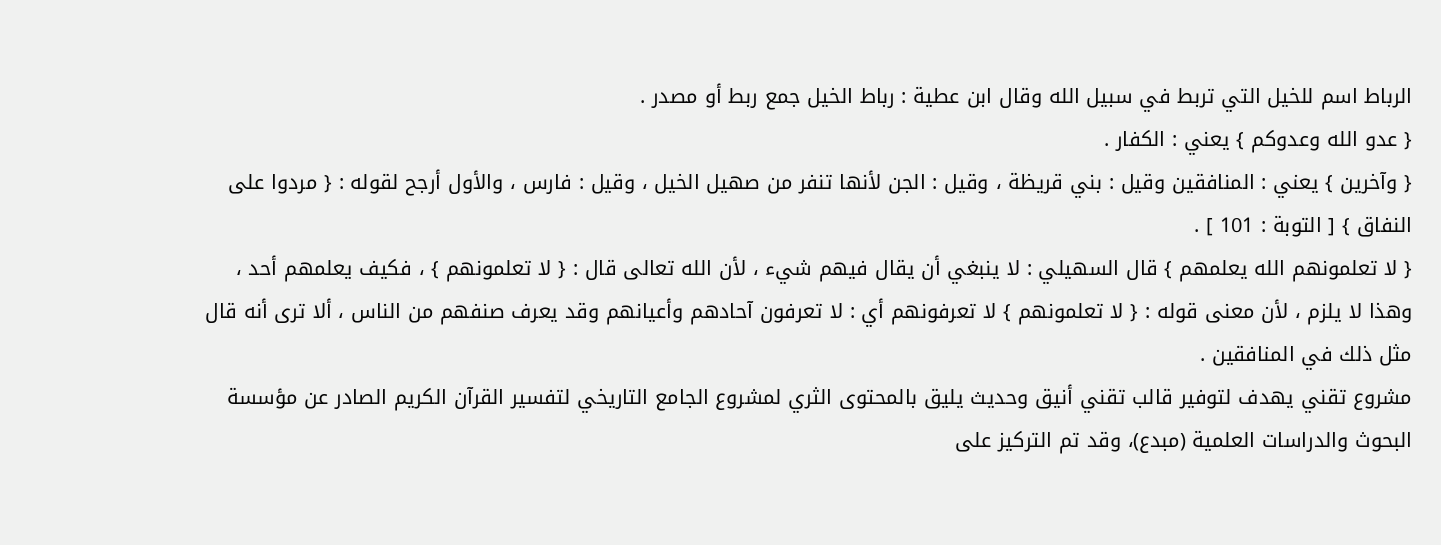الرباط اسم للخيل التي تربط في سبيل الله وقال ابن عطية : رباط الخيل جمع ربط أو مصدر .
{ عدو الله وعدوكم } يعني : الكفار .
{ وآخرين } يعني : المنافقين وقيل : بني قريظة ، وقيل : الجن لأنها تنفر من صهيل الخيل ، وقيل : فارس ، والأول أرجح لقوله : { مردوا على النفاق } [ التوبة : 101 ] .
{ لا تعلمونهم الله يعلمهم } قال السهيلي : لا ينبغي أن يقال فيهم شيء ، لأن الله تعالى قال : { لا تعلمونهم } ، فكيف يعلمهم أحد ، وهذا لا يلزم ، لأن معنى قوله : { لا تعلمونهم } لا تعرفونهم أي : لا تعرفون آحادهم وأعيانهم وقد يعرف صنفهم من الناس ، ألا ترى أنه قال مثل ذلك في المنافقين .
مشروع تقني يهدف لتوفير قالب تقني أنيق وحديث يليق بالمحتوى الثري لمشروع الجامع التاريخي لتفسير القرآن الكريم الصادر عن مؤسسة البحوث والدراسات العلمية (مبدع)، وقد تم التركيز على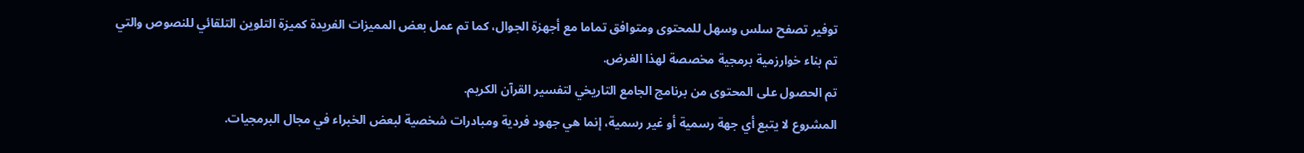توفير تصفح سلس وسهل للمحتوى ومتوافق تماما مع أجهزة الجوال، كما تم عمل بعض المميزات الفريدة كميزة التلوين التلقائي للنصوص والتي تم بناء خوارزمية برمجية مخصصة لهذا الغرض.
تم الحصول على المحتوى من برنامج الجامع التاريخي لتفسير القرآن الكريم.
المشروع لا يتبع أي جهة رسمية أو غير رسمية، إنما هي جهود فردية ومبادرات شخصية لبعض الخبراء في مجال البرمجيات.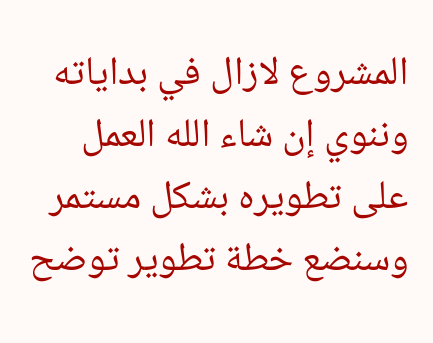المشروع لازال في بداياته وننوي إن شاء الله العمل على تطويره بشكل مستمر وسنضع خطة تطوير توضح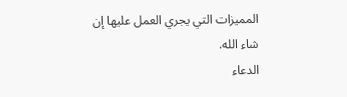المميزات التي يجري العمل عليها إن شاء الله.
الدعاء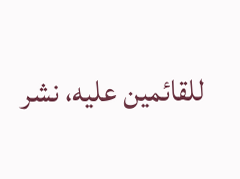للقائمين عليه، نشر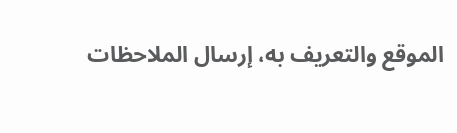الموقع والتعريف به، إرسال الملاحظات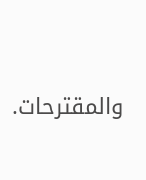والمقترحات.